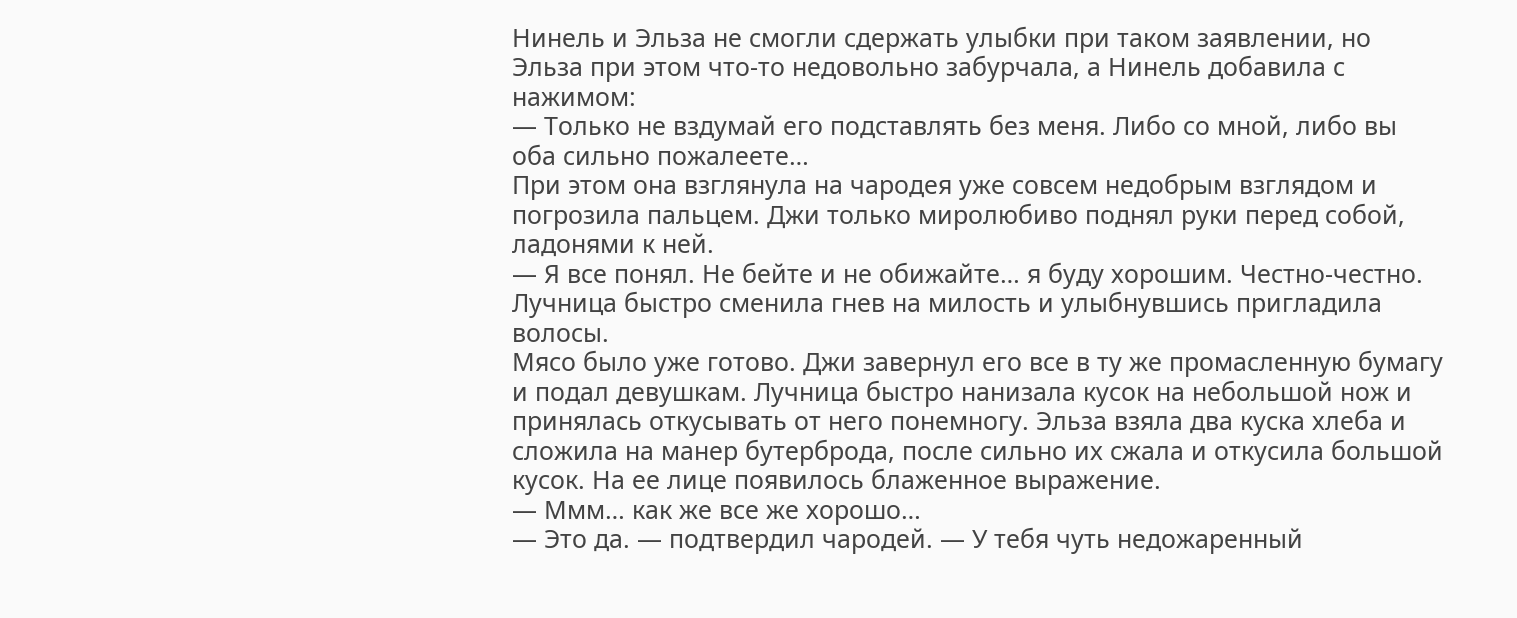Нинель и Эльза не смогли сдержать улыбки при таком заявлении, но Эльза при этом что-то недовольно забурчала, а Нинель добавила с нажимом:
— Только не вздумай его подставлять без меня. Либо со мной, либо вы оба сильно пожалеете…
При этом она взглянула на чародея уже совсем недобрым взглядом и погрозила пальцем. Джи только миролюбиво поднял руки перед собой, ладонями к ней.
— Я все понял. Не бейте и не обижайте… я буду хорошим. Честно-честно.
Лучница быстро сменила гнев на милость и улыбнувшись пригладила волосы.
Мясо было уже готово. Джи завернул его все в ту же промасленную бумагу и подал девушкам. Лучница быстро нанизала кусок на небольшой нож и принялась откусывать от него понемногу. Эльза взяла два куска хлеба и сложила на манер бутерброда, после сильно их сжала и откусила большой кусок. На ее лице появилось блаженное выражение.
— Ммм… как же все же хорошо…
— Это да. — подтвердил чародей. — У тебя чуть недожаренный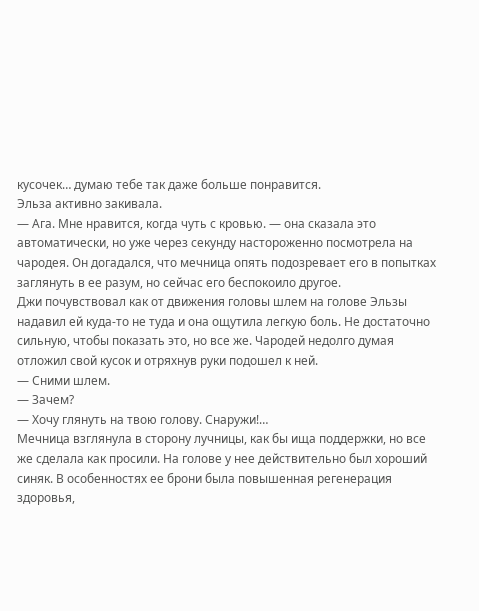кусочек… думаю тебе так даже больше понравится.
Эльза активно закивала.
— Ага. Мне нравится, когда чуть с кровью. — она сказала это автоматически, но уже через секунду настороженно посмотрела на чародея. Он догадался, что мечница опять подозревает его в попытках заглянуть в ее разум, но сейчас его беспокоило другое.
Джи почувствовал как от движения головы шлем на голове Эльзы надавил ей куда-то не туда и она ощутила легкую боль. Не достаточно сильную, чтобы показать это, но все же. Чародей недолго думая отложил свой кусок и отряхнув руки подошел к ней.
— Сними шлем.
— Зачем?
— Хочу глянуть на твою голову. Снаружи!…
Мечница взглянула в сторону лучницы, как бы ища поддержки, но все же сделала как просили. На голове у нее действительно был хороший синяк. В особенностях ее брони была повышенная регенерация здоровья,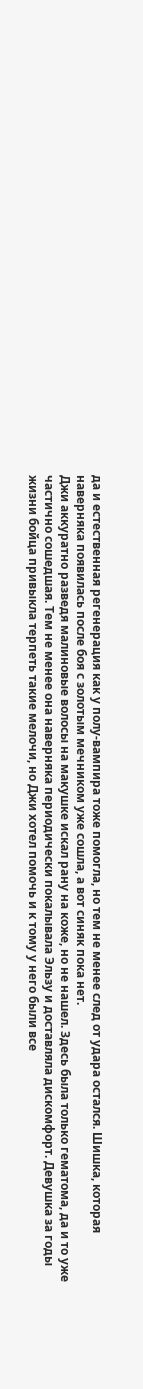да и естественная регенерация как у полу-вампира тоже помогла, но тем не менее след от удара остался. Шишка, которая наверняка появилась после боя с золотым мечником уже сошла, а вот синяк пока нет.
Джи аккуратно разведя малиновые волосы на макушке искал рану на коже, но не нашел. Здесь была только гематома, да и то уже частично сошедшая. Тем не менее она наверняка периодически покалывала Эльзу и доставляла дискомфорт. Девушка за годы жизни бойца привыкла терпеть такие мелочи, но Джи хотел помочь и к тому у него были все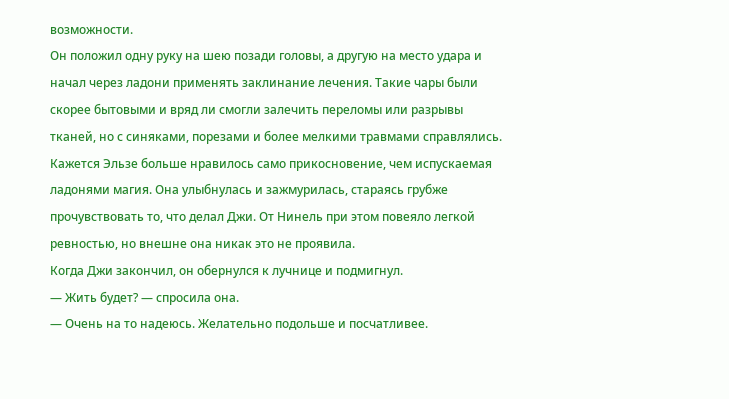возможности.
Он положил одну руку на шею позади головы, а другую на место удара и начал через ладони применять заклинание лечения. Такие чары были скорее бытовыми и вряд ли смогли залечить переломы или разрывы тканей, но с синяками, порезами и более мелкими травмами справлялись. Кажется Эльзе больше нравилось само прикосновение, чем испускаемая ладонями магия. Она улыбнулась и зажмурилась, стараясь грубже прочувствовать то, что делал Джи. От Нинель при этом повеяло легкой ревностью, но внешне она никак это не проявила.
Когда Джи закончил, он обернулся к лучнице и подмигнул.
— Жить будет? — спросила она.
— Очень на то надеюсь. Желательно подольше и посчатливее.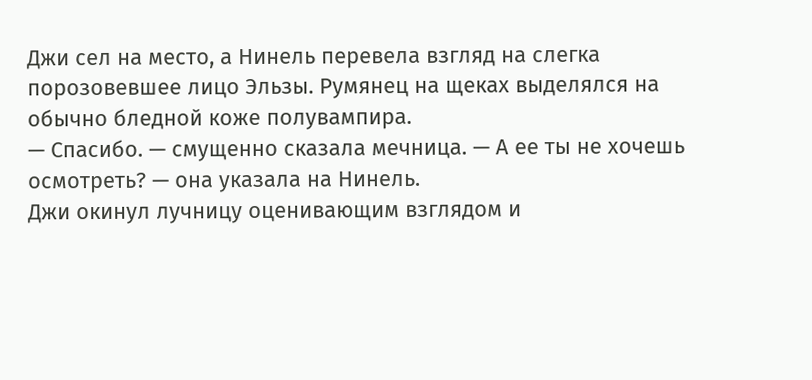Джи сел на место, а Нинель перевела взгляд на слегка порозовевшее лицо Эльзы. Румянец на щеках выделялся на обычно бледной коже полувампира.
— Спасибо. — смущенно сказала мечница. — А ее ты не хочешь осмотреть? — она указала на Нинель.
Джи окинул лучницу оценивающим взглядом и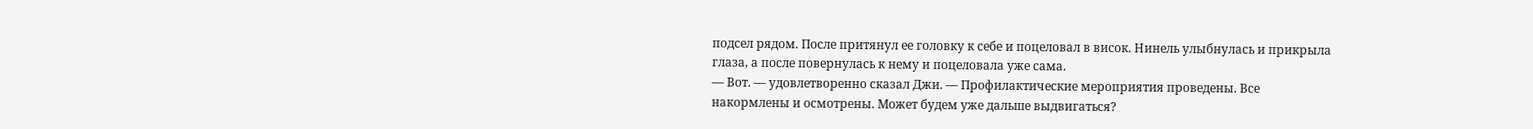подсел рядом. После притянул ее головку к себе и поцеловал в висок. Нинель улыбнулась и прикрыла глаза, а после повернулась к нему и поцеловала уже сама.
— Вот. — удовлетворенно сказал Джи. — Профилактические мероприятия проведены. Все накормлены и осмотрены. Может будем уже дальше выдвигаться?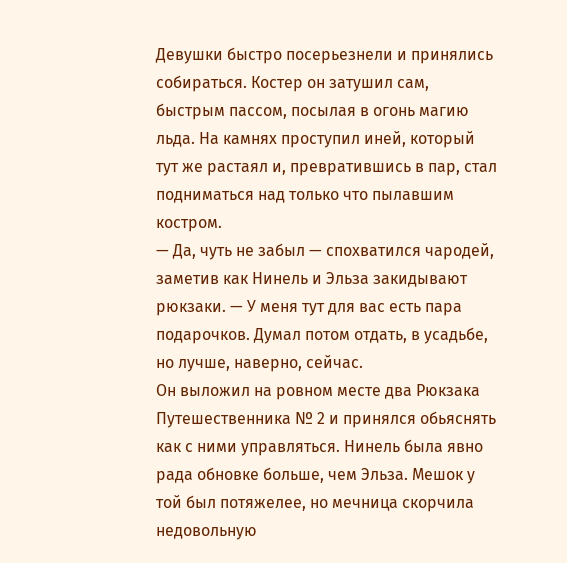Девушки быстро посерьезнели и принялись собираться. Костер он затушил сам, быстрым пассом, посылая в огонь магию льда. На камнях проступил иней, который тут же растаял и, превратившись в пар, стал подниматься над только что пылавшим костром.
— Да, чуть не забыл — спохватился чародей, заметив как Нинель и Эльза закидывают рюкзаки. — У меня тут для вас есть пара подарочков. Думал потом отдать, в усадьбе, но лучше, наверно, сейчас.
Он выложил на ровном месте два Рюкзака Путешественника № 2 и принялся обьяснять как с ними управляться. Нинель была явно рада обновке больше, чем Эльза. Мешок у той был потяжелее, но мечница скорчила недовольную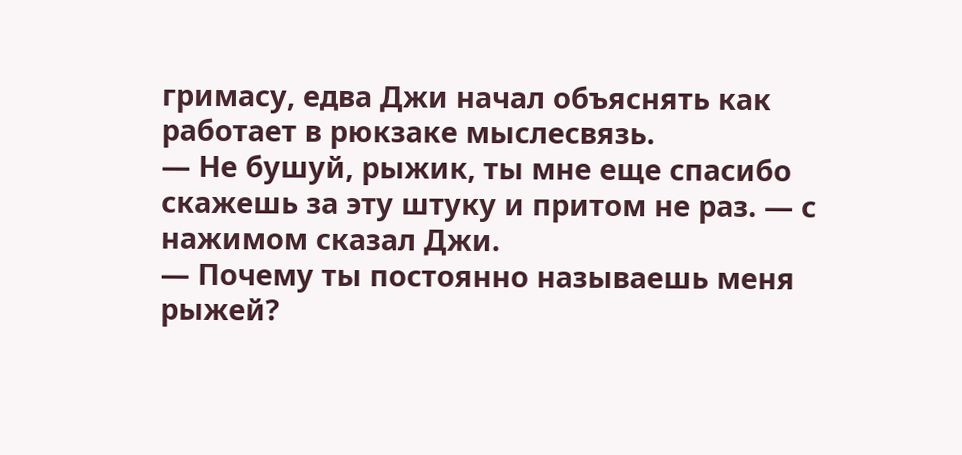гримасу, едва Джи начал объяснять как работает в рюкзаке мыслесвязь.
— Не бушуй, рыжик, ты мне еще спасибо скажешь за эту штуку и притом не раз. — с нажимом сказал Джи.
— Почему ты постоянно называешь меня рыжей?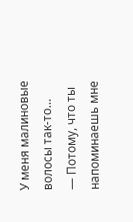У меня малиновые волосы так-то…
— Потому, что ты напоминаешь мне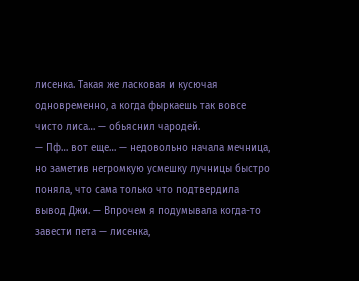лисенка. Такая же ласковая и кусючая одновременно, а когда фыркаешь так вовсе чисто лиса… — обьяснил чародей.
— Пф… вот еще… — недовольно начала мечница, но заметив негромкую усмешку лучницы быстро поняла, что сама только что подтвердила вывод Джи. — Впрочем я подумывала когда-то завести пета — лисенка,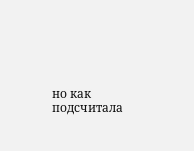но как подсчитала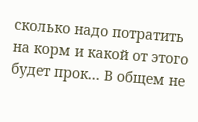сколько надо потратить на корм и какой от этого будет прок… В общем не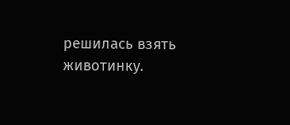решилась взять животинку.